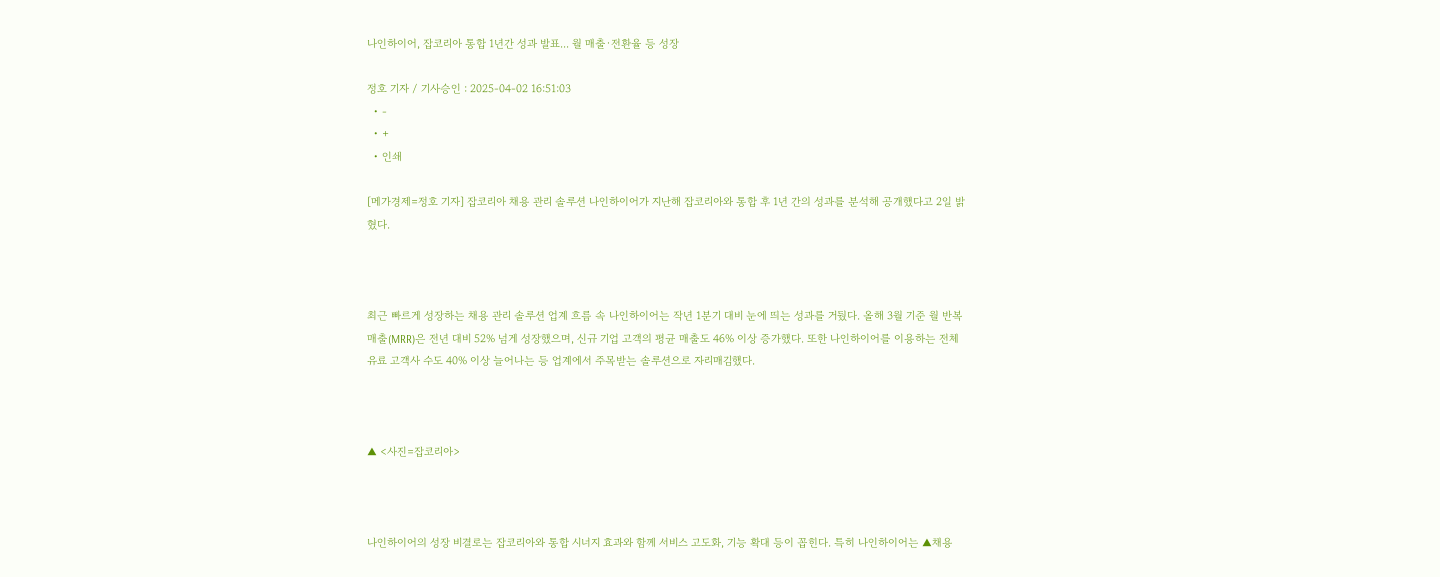나인하이어, 잡코리아 통합 1년간 성과 발표... 월 매출·전환율 등 성장

정호 기자 / 기사승인 : 2025-04-02 16:51:03
  • -
  • +
  • 인쇄

[메가경제=정호 기자] 잡코리아 채용 관리 솔루션 나인하이어가 지난해 잡코리아와 통합 후 1년 간의 성과를 분석해 공개했다고 2일 밝혔다.



최근 빠르게 성장하는 채용 관리 솔루션 업계 흐름 속 나인하이어는 작년 1분기 대비 눈에 띄는 성과를 거뒀다. 올해 3월 기준 월 반복 매출(MRR)은 전년 대비 52% 넘게 성장했으며, 신규 기업 고객의 평균 매출도 46% 이상 증가했다. 또한 나인하이어를 이용하는 전체 유료 고객사 수도 40% 이상 늘어나는 등 업계에서 주목받는 솔루션으로 자리매김했다.



▲ <사진=잡코리아>



나인하이어의 성장 비결로는 잡코리아와 통합 시너지 효과와 함께 서비스 고도화, 기능 확대 등이 꼽힌다. 특히 나인하이어는 ▲채용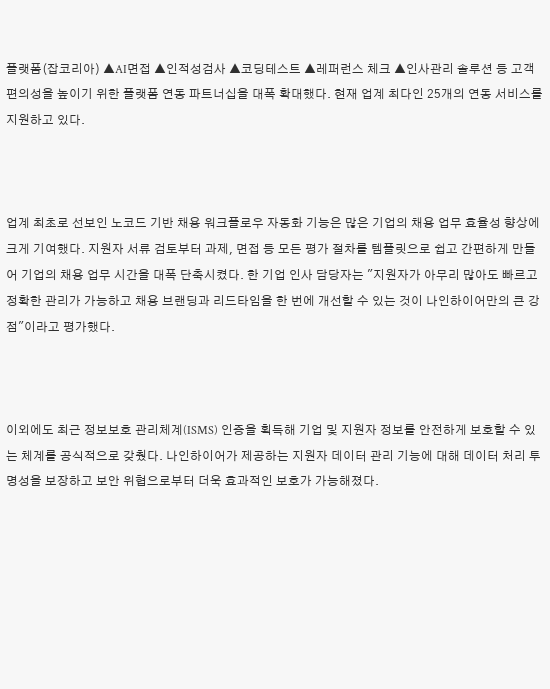플랫폼(잡코리아) ▲AI면접 ▲인적성검사 ▲코딩테스트 ▲레퍼런스 체크 ▲인사관리 솔루션 등 고객 편의성을 높이기 위한 플랫폼 연동 파트너십을 대폭 확대했다. 현재 업계 최다인 25개의 연동 서비스를 지원하고 있다.



업계 최초로 선보인 노코드 기반 채용 워크플로우 자동화 기능은 많은 기업의 채용 업무 효율성 향상에 크게 기여했다. 지원자 서류 검토부터 과제, 면접 등 모든 평가 절차를 템플릿으로 쉽고 간편하게 만들어 기업의 채용 업무 시간을 대폭 단축시켰다. 한 기업 인사 담당자는 "지원자가 아무리 많아도 빠르고 정확한 관리가 가능하고 채용 브랜딩과 리드타임을 한 번에 개선할 수 있는 것이 나인하이어만의 큰 강점"이라고 평가했다.



이외에도 최근 정보보호 관리체계(ISMS) 인증을 획득해 기업 및 지원자 정보를 안전하게 보호할 수 있는 체계를 공식적으로 갖췄다. 나인하이어가 제공하는 지원자 데이터 관리 기능에 대해 데이터 처리 투명성을 보장하고 보안 위협으로부터 더욱 효과적인 보호가 가능해졌다.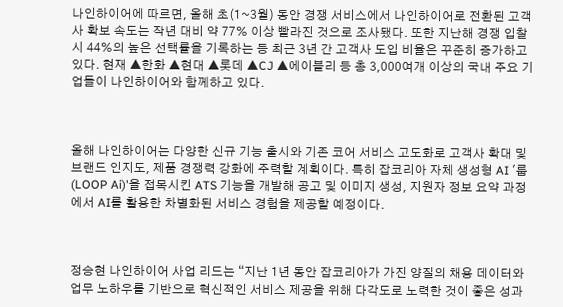나인하이어에 따르면, 올해 초(1~3월) 동안 경쟁 서비스에서 나인하이어로 전환된 고객사 확보 속도는 작년 대비 약 77% 이상 빨라진 것으로 조사됐다. 또한 지난해 경쟁 입찰시 44%의 높은 선택률을 기록하는 등 최근 3년 간 고객사 도입 비율은 꾸준히 증가하고 있다. 현재 ▲한화 ▲현대 ▲롯데 ▲CJ ▲에이블리 등 총 3,000여개 이상의 국내 주요 기업들이 나인하이어와 함께하고 있다.



올해 나인하이어는 다양한 신규 기능 출시와 기존 코어 서비스 고도화로 고객사 확대 및 브랜드 인지도, 제품 경쟁력 강화에 주력할 계획이다. 특히 잡코리아 자체 생성형 AI '룹(LOOP Ai)'을 접목시킨 ATS 기능을 개발해 공고 및 이미지 생성, 지원자 정보 요약 과정에서 AI를 활용한 차별화된 서비스 경험을 제공할 예정이다.



정승현 나인하이어 사업 리드는 “지난 1년 동안 잡코리아가 가진 양질의 채용 데이터와 업무 노하우를 기반으로 혁신적인 서비스 제공을 위해 다각도로 노력한 것이 좋은 성과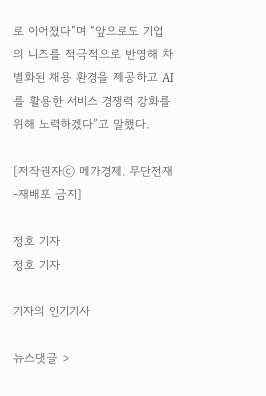로 이어졌다”며 “앞으로도 기업의 니즈를 적극적으로 반영해 차별화된 채용 환경을 제공하고 AI를 활용한 서비스 경쟁력 강화를 위해 노력하겠다”고 말했다.

[저작권자ⓒ 메가경제. 무단전재-재배포 금지]

정호 기자
정호 기자

기자의 인기기사

뉴스댓글 >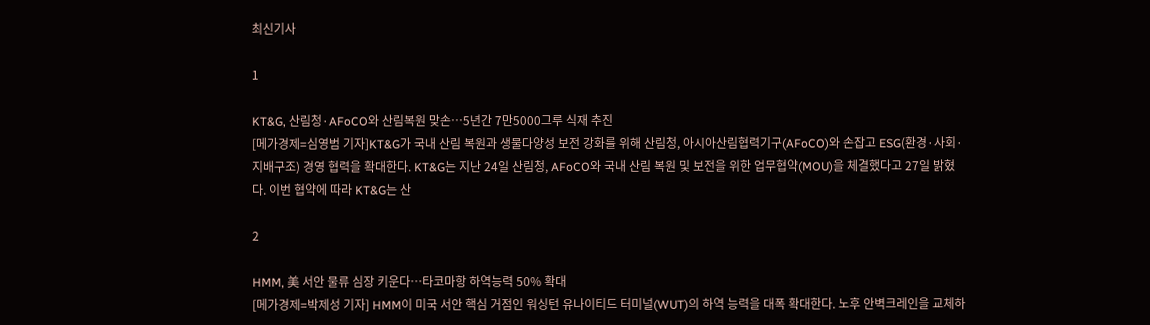최신기사

1

KT&G, 산림청·AFoCO와 산림복원 맞손…5년간 7만5000그루 식재 추진
[메가경제=심영범 기자]KT&G가 국내 산림 복원과 생물다양성 보전 강화를 위해 산림청, 아시아산림협력기구(AFoCO)와 손잡고 ESG(환경·사회·지배구조) 경영 협력을 확대한다. KT&G는 지난 24일 산림청, AFoCO와 국내 산림 복원 및 보전을 위한 업무협약(MOU)을 체결했다고 27일 밝혔다. 이번 협약에 따라 KT&G는 산

2

HMM, 美 서안 물류 심장 키운다…타코마항 하역능력 50% 확대
[메가경제=박제성 기자] HMM이 미국 서안 핵심 거점인 워싱턴 유나이티드 터미널(WUT)의 하역 능력을 대폭 확대한다. 노후 안벽크레인을 교체하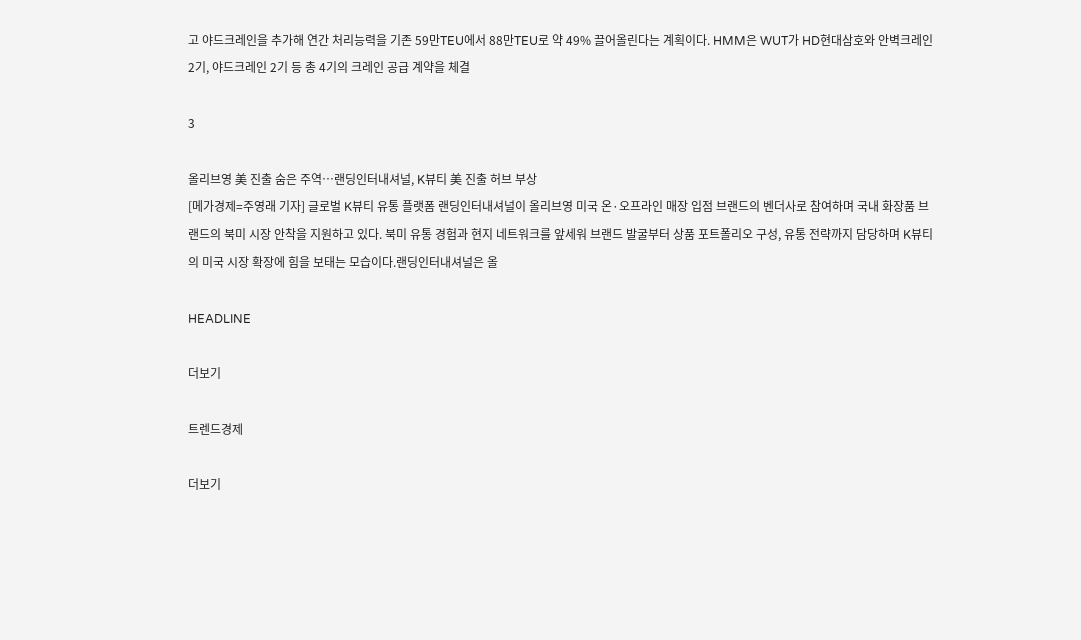고 야드크레인을 추가해 연간 처리능력을 기존 59만TEU에서 88만TEU로 약 49% 끌어올린다는 계획이다. HMM은 WUT가 HD현대삼호와 안벽크레인 2기, 야드크레인 2기 등 총 4기의 크레인 공급 계약을 체결

3

올리브영 美 진출 숨은 주역…랜딩인터내셔널, K뷰티 美 진출 허브 부상
[메가경제=주영래 기자] 글로벌 K뷰티 유통 플랫폼 랜딩인터내셔널이 올리브영 미국 온·오프라인 매장 입점 브랜드의 벤더사로 참여하며 국내 화장품 브랜드의 북미 시장 안착을 지원하고 있다. 북미 유통 경험과 현지 네트워크를 앞세워 브랜드 발굴부터 상품 포트폴리오 구성, 유통 전략까지 담당하며 K뷰티의 미국 시장 확장에 힘을 보태는 모습이다.랜딩인터내셔널은 올

HEADLINE

더보기

트렌드경제

더보기